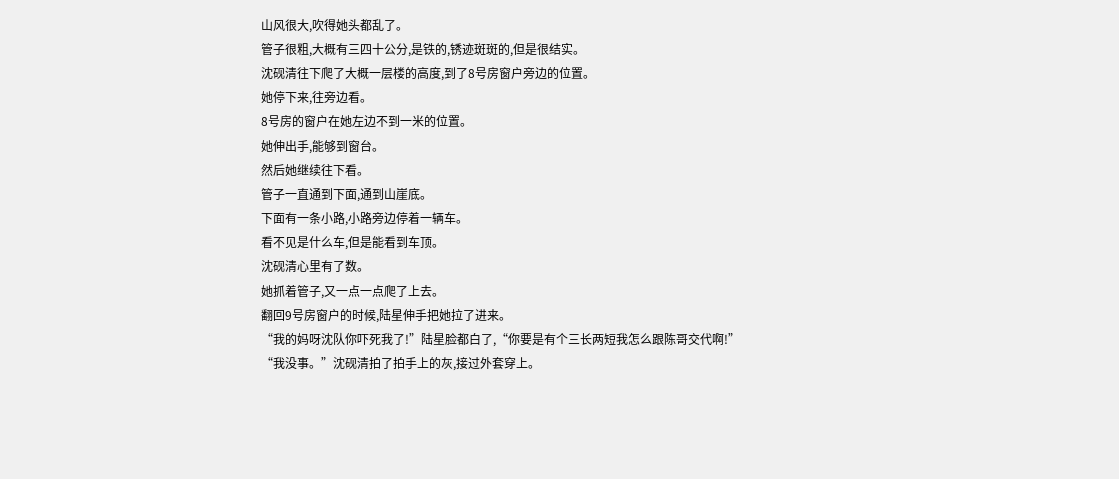山风很大,吹得她头都乱了。
管子很粗,大概有三四十公分,是铁的,锈迹斑斑的,但是很结实。
沈砚清往下爬了大概一层楼的高度,到了8号房窗户旁边的位置。
她停下来,往旁边看。
8号房的窗户在她左边不到一米的位置。
她伸出手,能够到窗台。
然后她继续往下看。
管子一直通到下面,通到山崖底。
下面有一条小路,小路旁边停着一辆车。
看不见是什么车,但是能看到车顶。
沈砚清心里有了数。
她抓着管子,又一点一点爬了上去。
翻回9号房窗户的时候,陆星伸手把她拉了进来。
“我的妈呀沈队你吓死我了!”陆星脸都白了,“你要是有个三长两短我怎么跟陈哥交代啊!”
“我没事。”沈砚清拍了拍手上的灰,接过外套穿上。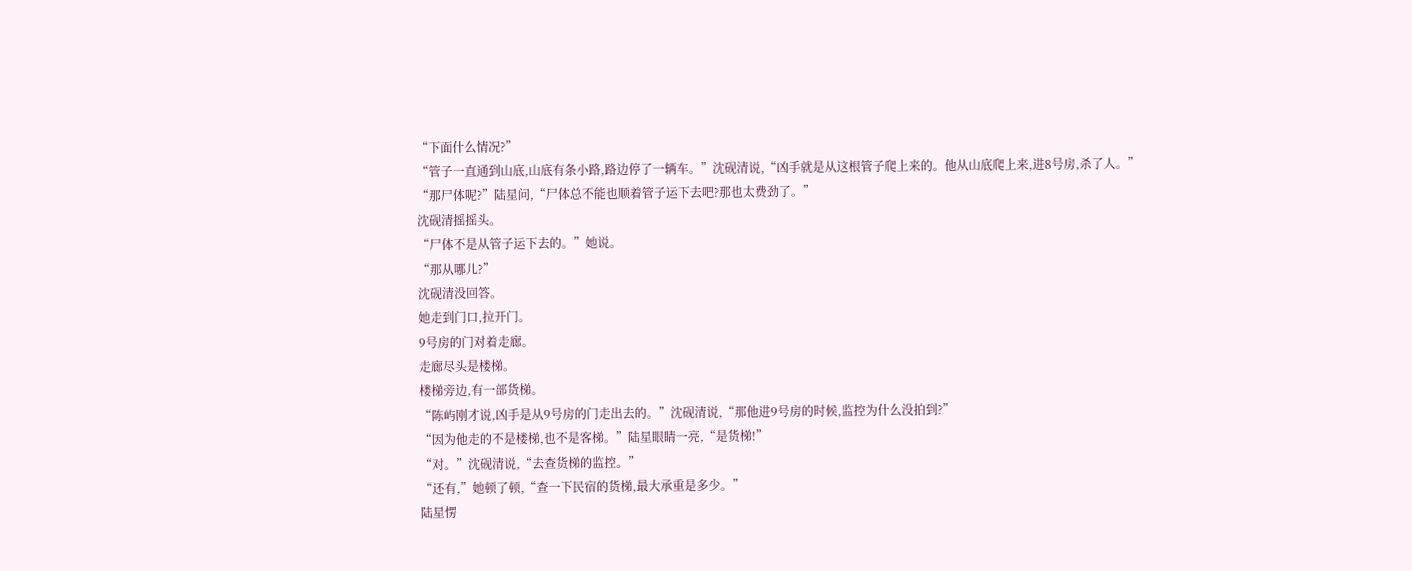“下面什么情况?”
“管子一直通到山底,山底有条小路,路边停了一辆车。”沈砚清说,“凶手就是从这根管子爬上来的。他从山底爬上来,进8号房,杀了人。”
“那尸体呢?”陆星问,“尸体总不能也顺着管子运下去吧?那也太费劲了。”
沈砚清摇摇头。
“尸体不是从管子运下去的。”她说。
“那从哪儿?”
沈砚清没回答。
她走到门口,拉开门。
9号房的门对着走廊。
走廊尽头是楼梯。
楼梯旁边,有一部货梯。
“陈屿刚才说,凶手是从9号房的门走出去的。”沈砚清说,“那他进9号房的时候,监控为什么没拍到?”
“因为他走的不是楼梯,也不是客梯。”陆星眼睛一亮,“是货梯!”
“对。”沈砚清说,“去查货梯的监控。”
“还有,”她顿了顿,“查一下民宿的货梯,最大承重是多少。”
陆星愣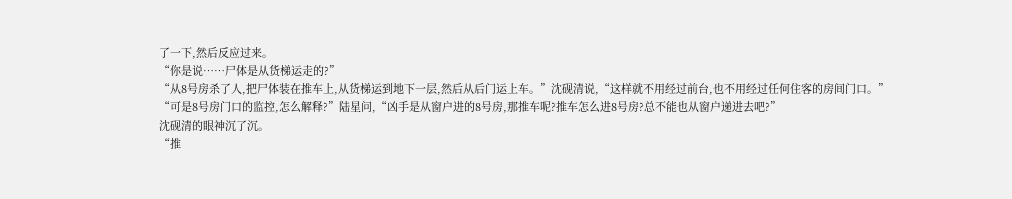了一下,然后反应过来。
“你是说……尸体是从货梯运走的?”
“从8号房杀了人,把尸体装在推车上,从货梯运到地下一层,然后从后门运上车。”沈砚清说,“这样就不用经过前台,也不用经过任何住客的房间门口。”
“可是8号房门口的监控,怎么解释?”陆星问,“凶手是从窗户进的8号房,那推车呢?推车怎么进8号房?总不能也从窗户递进去吧?”
沈砚清的眼神沉了沉。
“推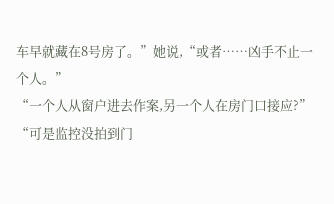车早就藏在8号房了。”她说,“或者……凶手不止一个人。”
“一个人从窗户进去作案,另一个人在房门口接应?”
“可是监控没拍到门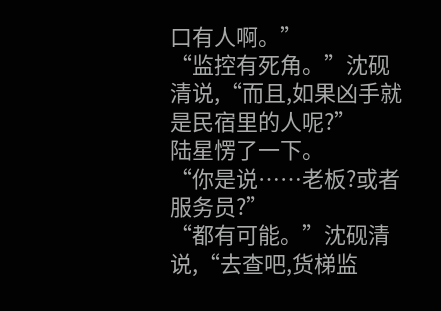口有人啊。”
“监控有死角。”沈砚清说,“而且,如果凶手就是民宿里的人呢?”
陆星愣了一下。
“你是说……老板?或者服务员?”
“都有可能。”沈砚清说,“去查吧,货梯监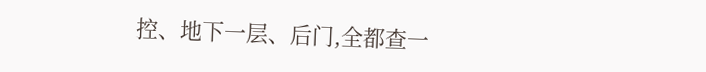控、地下一层、后门,全都查一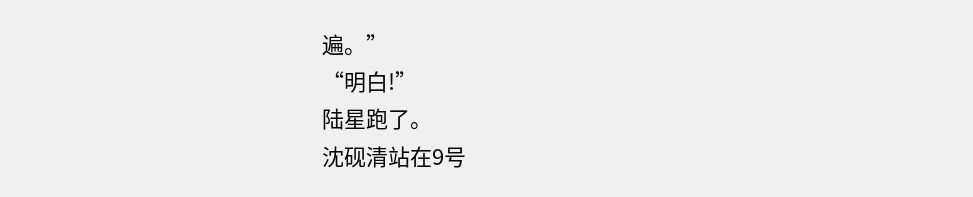遍。”
“明白!”
陆星跑了。
沈砚清站在9号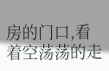房的门口,看着空荡荡的走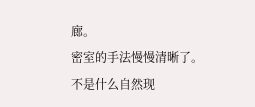廊。
密室的手法慢慢清晰了。
不是什么自然现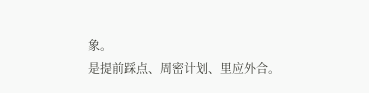象。
是提前踩点、周密计划、里应外合。